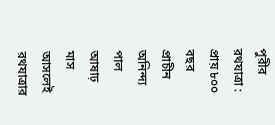পুরীর রথযাত্রা : প্রায় ৮০০ বছর প্রাচীন অনিন্দ্য পাল আষাঢ় মাস আসলেই রথযাত্রার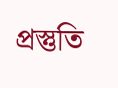প্রস্তুতি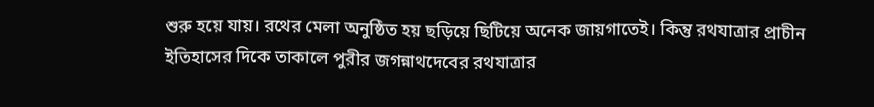শুরু হয়ে যায়। রথের মেলা অনুষ্ঠিত হয় ছড়িয়ে ছিটিয়ে অনেক জায়গাতেই। কিন্তু রথযাত্রার প্রাচীন ইতিহাসের দিকে তাকালে পুরীর জগন্নাথদেবের রথযাত্রার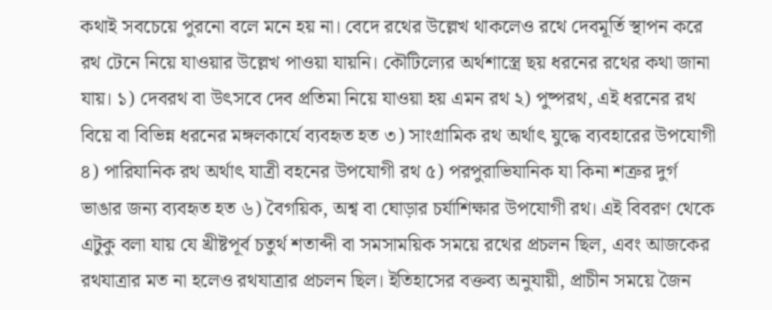কথাই সবচেয়ে পুরনো বলে মনে হয় না। বেদে রথের উল্লেখ থাকলেও রথে দেবমূর্তি স্থাপন করে রথ টেনে নিয়ে যাওয়ার উল্লেখ পাওয়া যায়নি। কৌটিল্যের অর্থশাস্ত্রে ছয় ধরনের রথের কথা জানা যায়। ১) দেবরথ বা উৎসবে দেব প্রতিমা নিয়ে যাওয়া হয় এমন রথ ২) পুষ্পরথ, এই ধরনের রথ বিয়ে বা বিভিন্ন ধরনের মঙ্গলকার্যে ব্যবহৃত হত ৩) সাংগ্রামিক রথ অর্থাৎ যুদ্ধে ব্যবহারের উপযোগী ৪) পারিযানিক রথ অর্থাৎ যাত্রী বহনের উপযোগী রথ ৫) পরপুরাভিযানিক যা কিনা শত্রুর দুর্গ ভাঙার জন্য ব্যবহৃত হত ৬) বৈগয়িক, অশ্ব বা ঘোড়ার চর্যাশিক্ষার উপযোগী রথ। এই বিবরণ থেকে এটুকু বলা যায় যে খ্রীষ্টপূর্ব চতুর্থ শতাব্দী বা সমসাময়িক সময়ে রথের প্রচলন ছিল, এবং আজকের রথযাত্রার মত না হলেও রথযাত্রার প্রচলন ছিল। ইতিহাসের বক্তব্য অনুযায়ী, প্রাচীন সময়ে জৈন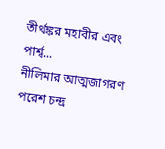তীর্থঙ্কর মহাবীর এবং পার্শ্ব...
নীলিমার আত্মজাগরণ পরেশ চন্দ্র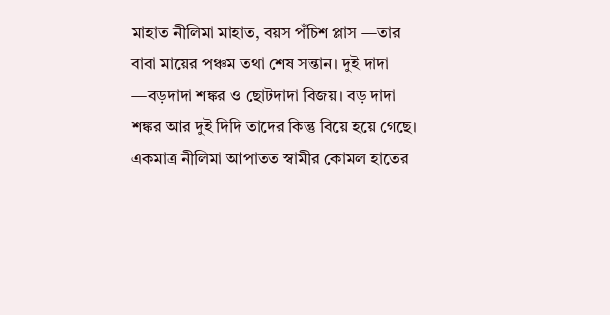মাহাত নীলিমা মাহাত, বয়স পঁচিশ প্লাস —তার বাবা মায়ের পঞ্চম তথা শেষ সন্তান। দুই দাদা —বড়দাদা শঙ্কর ও ছোটদাদা বিজয়। বড় দাদা শঙ্কর আর দুই দিদি তাদের কিন্তু বিয়ে হয়ে গেছে। একমাত্র নীলিমা আপাতত স্বামীর কোমল হাতের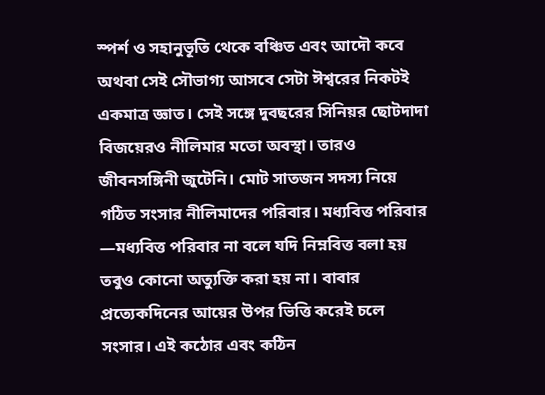স্পর্শ ও সহানুভূতি থেকে বঞ্চিত এবং আদৌ কবে অথবা সেই সৌভাগ্য আসবে সেটা ঈশ্বরের নিকটই একমাত্র জ্ঞাত। সেই সঙ্গে দুবছরের সিনিয়র ছোটদাদা বিজয়েরও নীলিমার মতো অবস্থা। তারও জীবনসঙ্গিনী জুটেনি। মোট সাতজন সদস্য নিয়ে গঠিত সংসার নীলিমাদের পরিবার। মধ্যবিত্ত পরিবার —মধ্যবিত্ত পরিবার না বলে যদি নিম্নবিত্ত বলা হয় তবুও কোনো অত্যুক্তি করা হয় না। বাবার প্রত্যেকদিনের আয়ের উপর ভিত্তি করেই চলে সংসার। এই কঠোর এবং কঠিন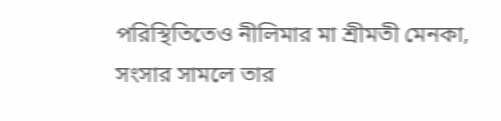পরিস্থিতিতেও নীলিমার মা শ্রীমতী মেনকা‚ সংসার সামলে তার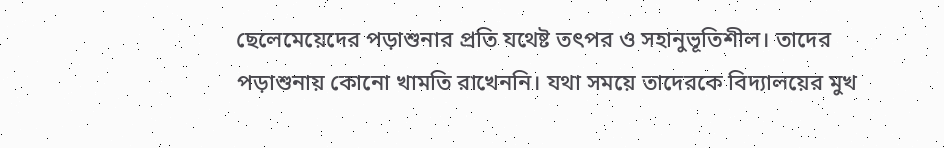ছেলেমেয়েদের পড়াশুনার প্রতি যথেষ্ট তৎপর ও সহানুভূতিশীল। তাদের পড়াশুনায় কোনো খামতি রাখেননি। যথা সময়ে তাদেরকে বিদ্যালয়ের মুখ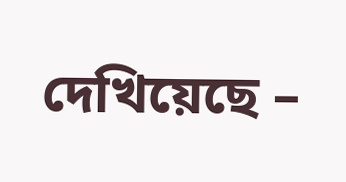দেখিয়েছে –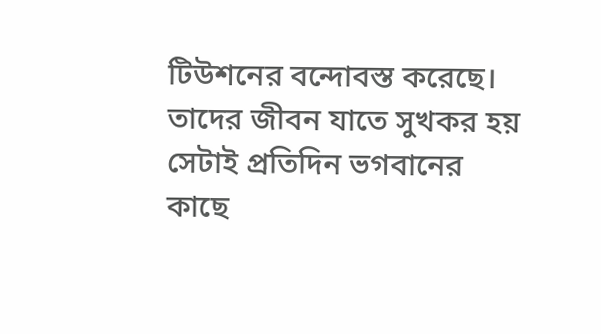টিউশনের বন্দোবস্ত করেছে। তাদের জীবন যাতে সুখকর হয় সেটাই প্রতিদিন ভগবানের কাছে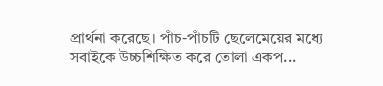প্রার্থনা করেছে। পাঁচ-পাঁচটি ছেলেমেয়ের মধ্যে সবাইকে উচ্চশিক্ষিত করে তোলা একপ...